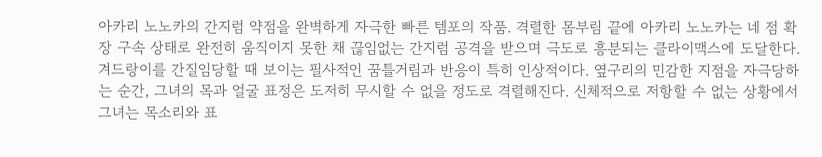아카리 노노카의 간지럼 약점을 완벽하게 자극한 빠른 템포의 작품. 격렬한 몸부림 끝에 아카리 노노카는 네 점 확장 구속 상태로 완전히 움직이지 못한 채 끊임없는 간지럼 공격을 받으며 극도로 흥분되는 클라이맥스에 도달한다. 겨드랑이를 간질임당할 때 보이는 필사적인 꿈틀거림과 반응이 특히 인상적이다. 옆구리의 민감한 지점을 자극당하는 순간, 그녀의 목과 얼굴 표정은 도저히 무시할 수 없을 정도로 격렬해진다. 신체적으로 저항할 수 없는 상황에서 그녀는 목소리와 표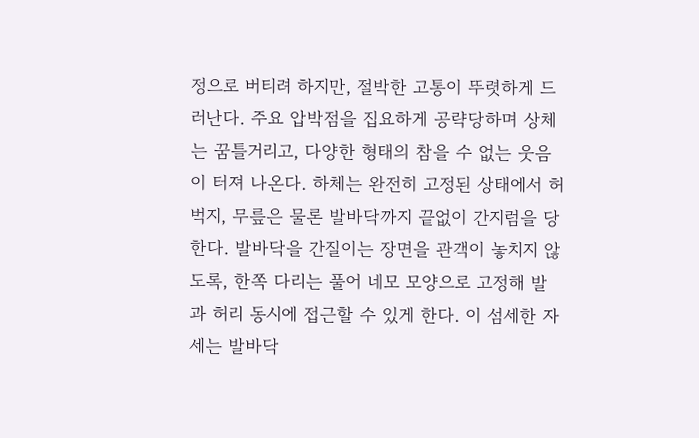정으로 버티려 하지만, 절박한 고통이 뚜렷하게 드러난다. 주요 압박점을 집요하게 공략당하며 상체는 꿈틀거리고, 다양한 형태의 참을 수 없는 웃음이 터져 나온다. 하체는 완전히 고정된 상태에서 허벅지, 무릎은 물론 발바닥까지 끝없이 간지럼을 당한다. 발바닥을 간질이는 장면을 관객이 놓치지 않도록, 한쪽 다리는 풀어 네모 모양으로 고정해 발과 허리 동시에 접근할 수 있게 한다. 이 섬세한 자세는 발바닥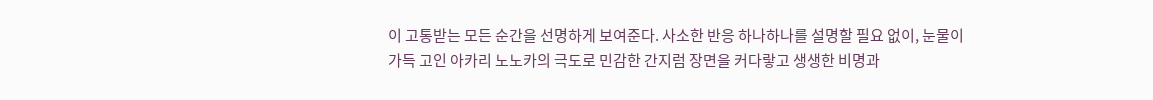이 고통받는 모든 순간을 선명하게 보여준다. 사소한 반응 하나하나를 설명할 필요 없이, 눈물이 가득 고인 아카리 노노카의 극도로 민감한 간지럼 장면을 커다랗고 생생한 비명과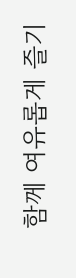함께 여유롭게 즐기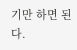기만 하면 된다.